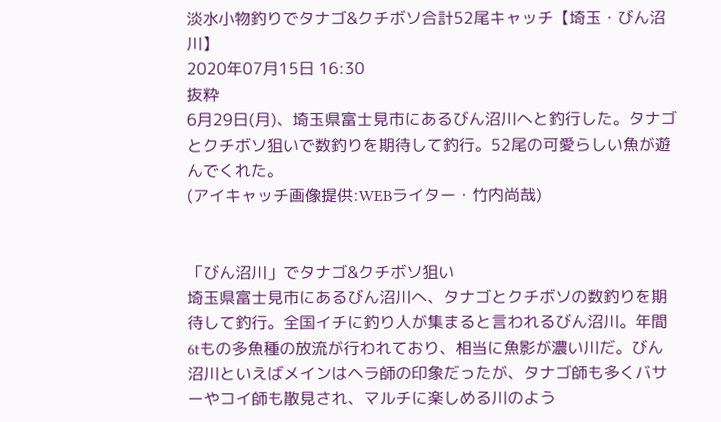淡水小物釣りでタナゴ&クチボソ合計52尾キャッチ【埼玉・びん沼川】
2020年07月15日 16:30
抜粋
6月29日(月)、埼玉県富士見市にあるびん沼川へと釣行した。タナゴとクチボソ狙いで数釣りを期待して釣行。52尾の可愛らしい魚が遊んでくれた。
(アイキャッチ画像提供:WEBライター・竹内尚哉)


「びん沼川」でタナゴ&クチボソ狙い
埼玉県富士見市にあるびん沼川へ、タナゴとクチボソの数釣りを期待して釣行。全国イチに釣り人が集まると言われるびん沼川。年間6tもの多魚種の放流が行われており、相当に魚影が濃い川だ。びん沼川といえばメインはヘラ師の印象だったが、タナゴ師も多くバサーやコイ師も散見され、マルチに楽しめる川のよう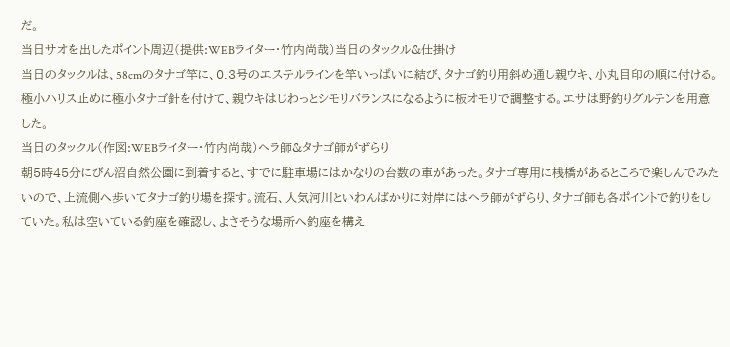だ。
当日サオを出したポイント周辺(提供:WEBライター・竹内尚哉)当日のタックル&仕掛け
当日のタックルは、58cmのタナゴ竿に、0.3号のエステルラインを竿いっぱいに結び、タナゴ釣り用斜め通し親ウキ、小丸目印の順に付ける。極小ハリス止めに極小タナゴ針を付けて、親ウキはじわっとシモリバランスになるように板オモリで調整する。エサは野釣りグルテンを用意した。
当日のタックル(作図:WEBライター・竹内尚哉)ヘラ師&タナゴ師がずらり
朝5時45分にびん沼自然公園に到着すると、すでに駐車場にはかなりの台数の車があった。タナゴ専用に桟橋があるところで楽しんでみたいので、上流側へ歩いてタナゴ釣り場を探す。流石、人気河川といわんばかりに対岸にはヘラ師がずらり、タナゴ師も各ポイントで釣りをしていた。私は空いている釣座を確認し、よさそうな場所へ釣座を構え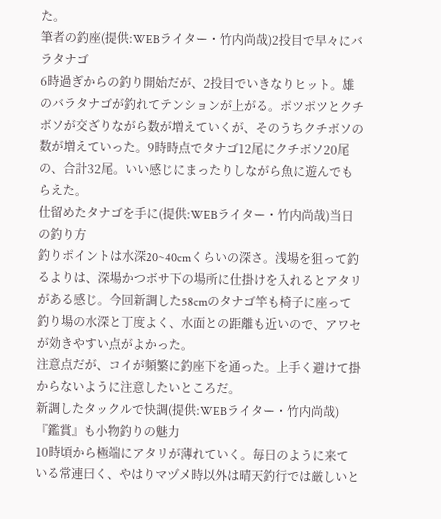た。
筆者の釣座(提供:WEBライター・竹内尚哉)2投目で早々にバラタナゴ
6時過ぎからの釣り開始だが、2投目でいきなりヒット。雄のバラタナゴが釣れてテンションが上がる。ポツポツとクチボソが交ざりながら数が増えていくが、そのうちクチボソの数が増えていった。9時時点でタナゴ12尾にクチボソ20尾の、合計32尾。いい感じにまったりしながら魚に遊んでもらえた。
仕留めたタナゴを手に(提供:WEBライター・竹内尚哉)当日の釣り方
釣りポイントは水深20~40cmくらいの深さ。浅場を狙って釣るよりは、深場かつボサ下の場所に仕掛けを入れるとアタリがある感じ。今回新調した58cmのタナゴ竿も椅子に座って釣り場の水深と丁度よく、水面との距離も近いので、アワセが効きやすい点がよかった。
注意点だが、コイが頻繁に釣座下を通った。上手く避けて掛からないように注意したいところだ。
新調したタックルで快調(提供:WEBライター・竹内尚哉)『鑑賞』も小物釣りの魅力
10時頃から極端にアタリが薄れていく。毎日のように来ている常連曰く、やはりマヅメ時以外は晴天釣行では厳しいと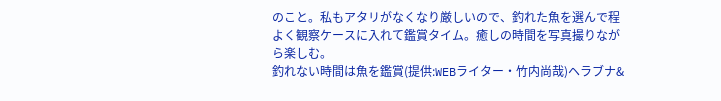のこと。私もアタリがなくなり厳しいので、釣れた魚を選んで程よく観察ケースに入れて鑑賞タイム。癒しの時間を写真撮りながら楽しむ。
釣れない時間は魚を鑑賞(提供:WEBライター・竹内尚哉)ヘラブナ&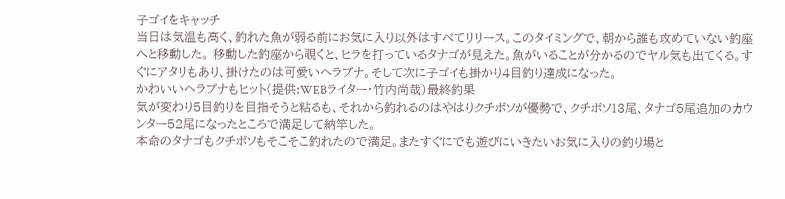子ゴイをキャッチ
当日は気温も高く、釣れた魚が弱る前にお気に入り以外はすべてリリース。このタイミングで、朝から誰も攻めていない釣座へと移動した。 移動した釣座から覗くと、ヒラを打っているタナゴが見えた。魚がいることが分かるのでヤル気も出てくる。すぐにアタリもあり、掛けたのは可愛いヘラブナ。そして次に子ゴイも掛かり4目釣り達成になった。
かわいいヘラブナもヒット(提供:WEBライター・竹内尚哉)最終釣果
気が変わり5目釣りを目指そうと粘るも、それから釣れるのはやはりクチボソが優勢で、クチボソ13尾、タナゴ5尾追加のカウンター52尾になったところで満足して納竿した。
本命のタナゴもクチボソもそこそこ釣れたので満足。またすぐにでも遊びにいきたいお気に入りの釣り場と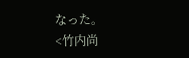なった。
<竹内尚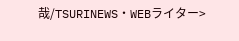哉/TSURINEWS・WEBライター>